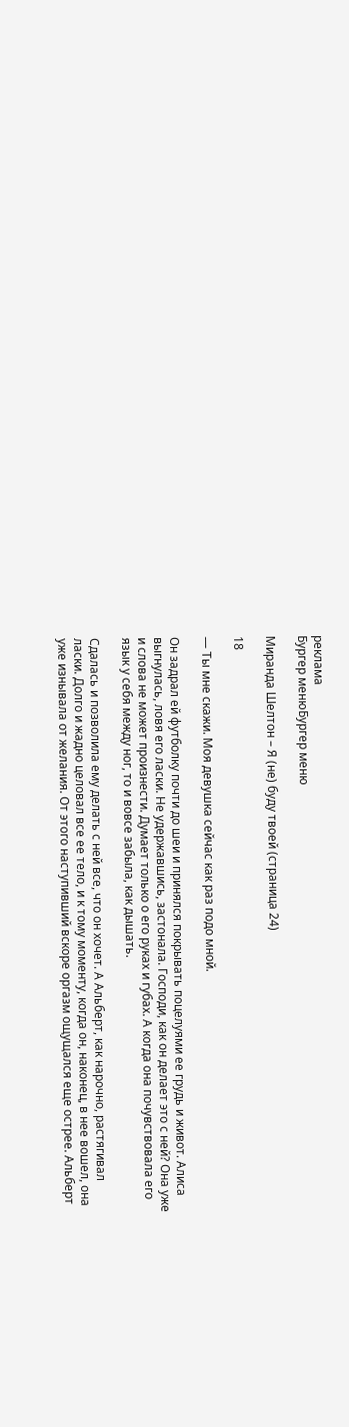реклама
Бургер менюБургер меню

Миранда Шелтон – Я (не) буду твоей (страница 24)

18

— Ты мне скажи. Моя девушка сейчас как раз подо мной.

Он задрал ей футболку почти до шеи и принялся покрывать поцелуями ее грудь и живот. Алиса выгнулась, ловя его ласки. Не удержавшись, застонала. Господи, как он делает это с ней? Она уже и слова не может произнести. Думает только о его руках и губах. А когда она почувствовала его язык у себя между ног, то и вовсе забыла, как дышать.

Сдалась и позволила ему делать с ней все, что он хочет. А Альберт, как нарочно, растягивал ласки. Долго и жадно целовал все ее тело, и к тому моменту, когда он, наконец, в нее вошел, она уже изнывала от желания. От этого наступивший вскоре оргазм ощущался еще острее. Альберт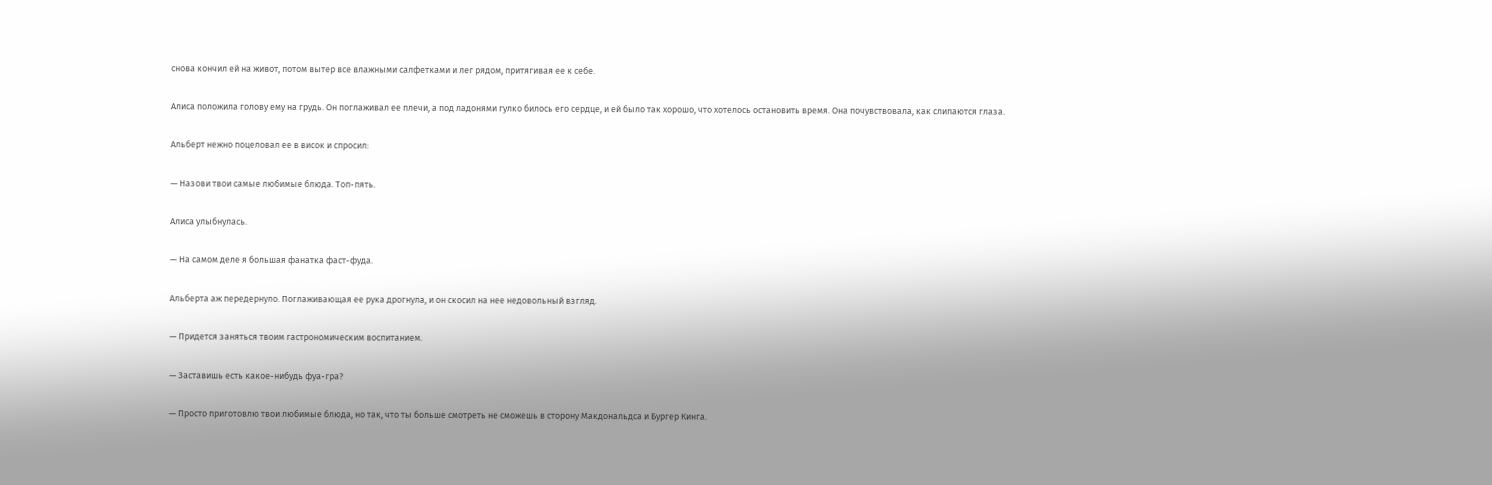снова кончил ей на живот, потом вытер все влажными салфетками и лег рядом, притягивая ее к себе.

Алиса положила голову ему на грудь. Он поглаживал ее плечи, а под ладонями гулко билось его сердце, и ей было так хорошо, что хотелось остановить время. Она почувствовала, как слипаются глаза.

Альберт нежно поцеловал ее в висок и спросил:

— Назови твои самые любимые блюда. Топ-пять.

Алиса улыбнулась.

— На самом деле я большая фанатка фаст-фуда.

Альберта аж передернуло. Поглаживающая ее рука дрогнула, и он скосил на нее недовольный взгляд.

— Придется заняться твоим гастрономическим воспитанием.

— Заставишь есть какое-нибудь фуа-гра?

— Просто приготовлю твои любимые блюда, но так, что ты больше смотреть не сможешь в сторону Макдональдса и Бургер Кинга.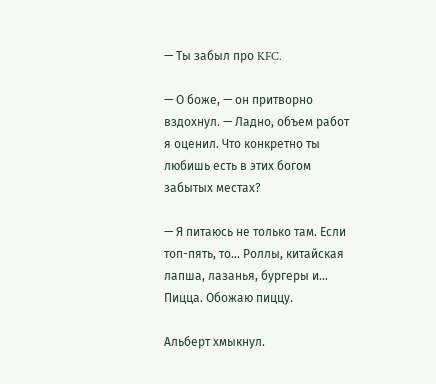— Ты забыл про KFC.

— О боже, — он притворно вздохнул. — Ладно, объем работ я оценил. Что конкретно ты любишь есть в этих богом забытых местах?

— Я питаюсь не только там. Если топ-пять, то… Роллы, китайская лапша, лазанья, бургеры и… Пицца. Обожаю пиццу.

Альберт хмыкнул.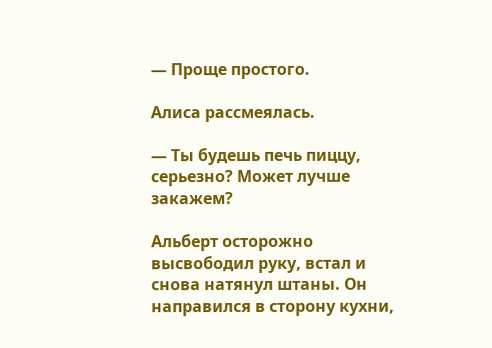— Проще простого.

Алиса рассмеялась.

— Ты будешь печь пиццу, серьезно? Может лучше закажем?

Альберт осторожно высвободил руку, встал и снова натянул штаны. Он направился в сторону кухни,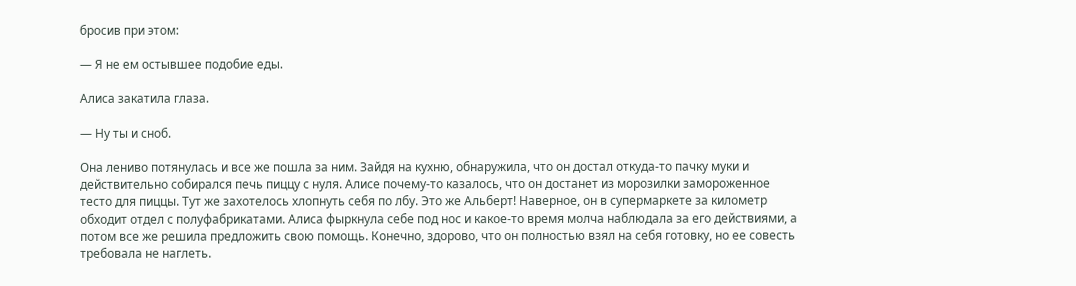бросив при этом:

— Я не ем остывшее подобие еды.

Алиса закатила глаза.

— Ну ты и сноб.

Она лениво потянулась и все же пошла за ним. Зайдя на кухню, обнаружила, что он достал откуда-то пачку муки и действительно собирался печь пиццу с нуля. Алисе почему-то казалось, что он достанет из морозилки замороженное тесто для пиццы. Тут же захотелось хлопнуть себя по лбу. Это же Альберт! Наверное, он в супермаркете за километр обходит отдел с полуфабрикатами. Алиса фыркнула себе под нос и какое-то время молча наблюдала за его действиями, а потом все же решила предложить свою помощь. Конечно, здорово, что он полностью взял на себя готовку, но ее совесть требовала не наглеть.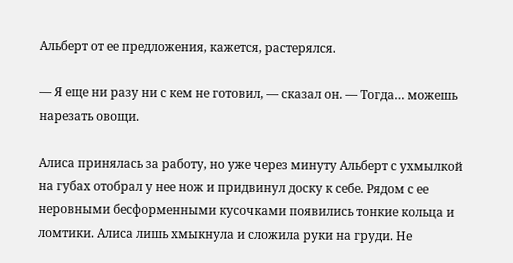Альберт от ее предложения, кажется, растерялся.

— Я еще ни разу ни с кем не готовил, — сказал он. — Тогда… можешь нарезать овощи.

Алиса принялась за работу, но уже через минуту Альберт с ухмылкой на губах отобрал у нее нож и придвинул доску к себе. Рядом с ее неровными бесформенными кусочками появились тонкие кольца и ломтики. Алиса лишь хмыкнула и сложила руки на груди. Не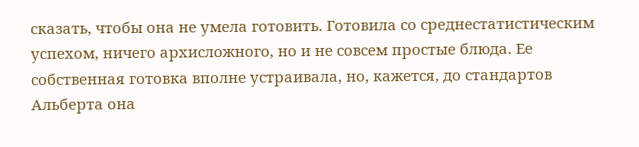сказать, чтобы она не умела готовить. Готовила со среднестатистическим успехом, ничего архисложного, но и не совсем простые блюда. Ее собственная готовка вполне устраивала, но, кажется, до стандартов Альберта она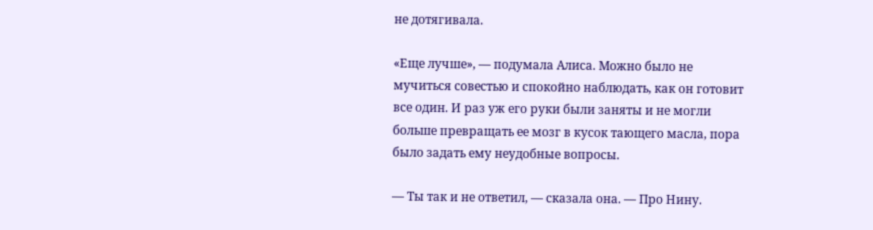не дотягивала.

«Еще лучше», — подумала Алиса. Можно было не мучиться совестью и спокойно наблюдать, как он готовит все один. И раз уж его руки были заняты и не могли больше превращать ее мозг в кусок тающего масла, пора было задать ему неудобные вопросы.

— Ты так и не ответил, — сказала она. — Про Нину.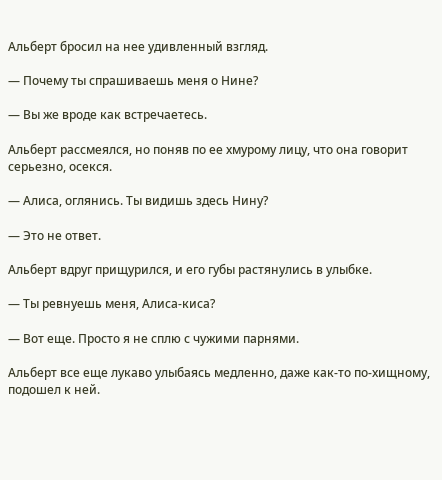Альберт бросил на нее удивленный взгляд.

— Почему ты спрашиваешь меня о Нине?

— Вы же вроде как встречаетесь.

Альберт рассмеялся, но поняв по ее хмурому лицу, что она говорит серьезно, осекся.

— Алиса, оглянись. Ты видишь здесь Нину?

— Это не ответ.

Альберт вдруг прищурился, и его губы растянулись в улыбке.

— Ты ревнуешь меня, Алиса-киса?

— Вот еще. Просто я не сплю с чужими парнями.

Альберт все еще лукаво улыбаясь медленно, даже как-то по-хищному, подошел к ней.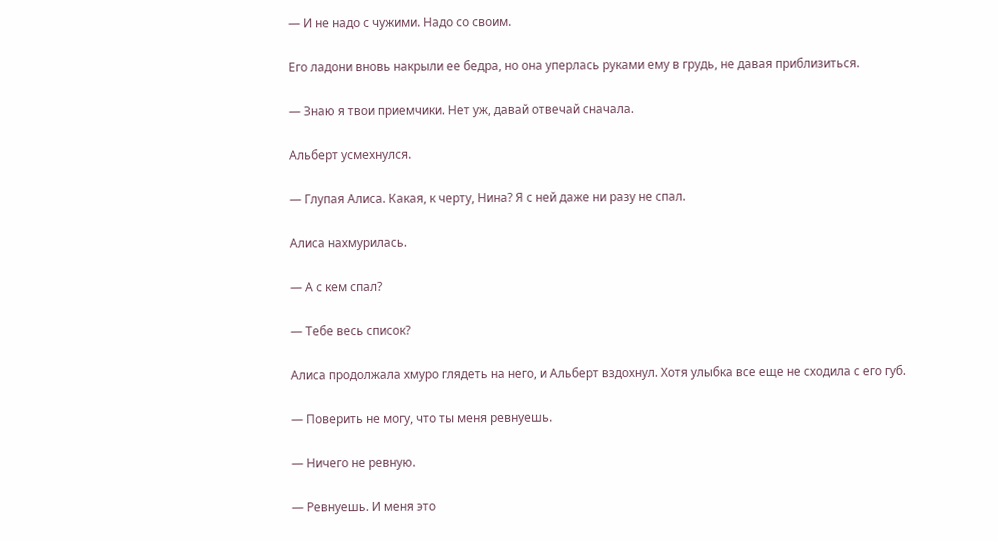— И не надо с чужими. Надо со своим.

Его ладони вновь накрыли ее бедра, но она уперлась руками ему в грудь, не давая приблизиться.

— Знаю я твои приемчики. Нет уж, давай отвечай сначала.

Альберт усмехнулся.

— Глупая Алиса. Какая, к черту, Нина? Я с ней даже ни разу не спал.

Алиса нахмурилась.

— А с кем спал?

— Тебе весь список?

Алиса продолжала хмуро глядеть на него, и Альберт вздохнул. Хотя улыбка все еще не сходила с его губ.

— Поверить не могу, что ты меня ревнуешь.

— Ничего не ревную.

— Ревнуешь. И меня это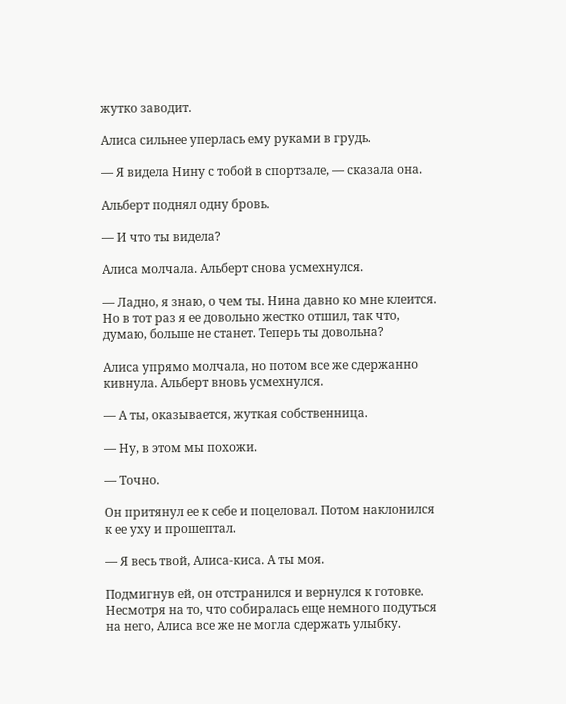жутко заводит.

Алиса сильнее уперлась ему руками в грудь.

— Я видела Нину с тобой в спортзале, — сказала она.

Альберт поднял одну бровь.

— И что ты видела?

Алиса молчала. Альберт снова усмехнулся.

— Ладно, я знаю, о чем ты. Нина давно ко мне клеится. Но в тот раз я ее довольно жестко отшил, так что, думаю, больше не станет. Теперь ты довольна?

Алиса упрямо молчала, но потом все же сдержанно кивнула. Альберт вновь усмехнулся.

— А ты, оказывается, жуткая собственница.

— Ну, в этом мы похожи.

— Точно.

Он притянул ее к себе и поцеловал. Потом наклонился к ее уху и прошептал.

— Я весь твой, Алиса-киса. А ты моя.

Подмигнув ей, он отстранился и вернулся к готовке. Несмотря на то, что собиралась еще немного подуться на него, Алиса все же не могла сдержать улыбку.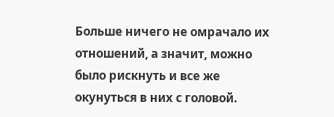Больше ничего не омрачало их отношений, а значит, можно было рискнуть и все же окунуться в них с головой.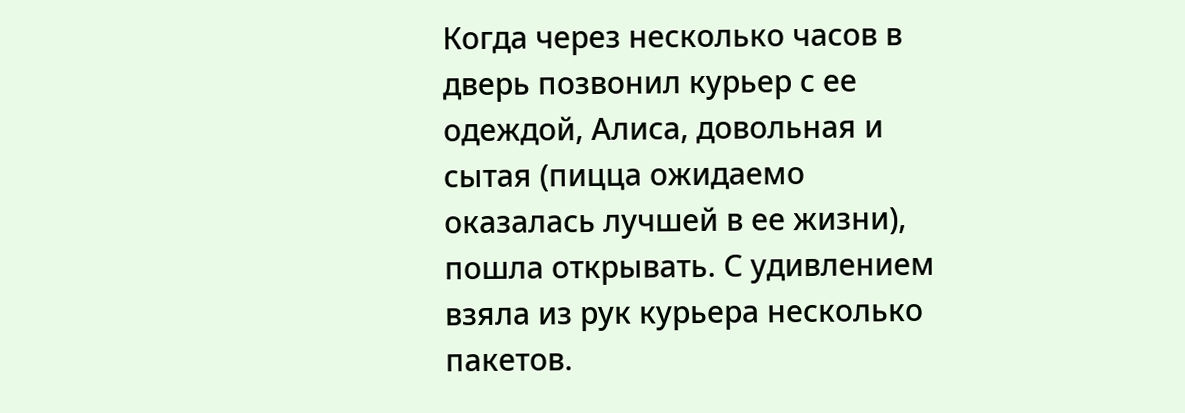Когда через несколько часов в дверь позвонил курьер с ее одеждой, Алиса, довольная и сытая (пицца ожидаемо оказалась лучшей в ее жизни), пошла открывать. С удивлением взяла из рук курьера несколько пакетов.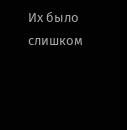Их было слишком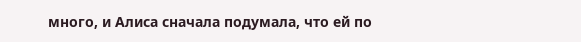много, и Алиса сначала подумала, что ей по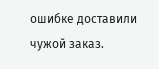ошибке доставили чужой заказ.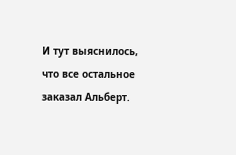И тут выяснилось, что все остальное заказал Альберт.